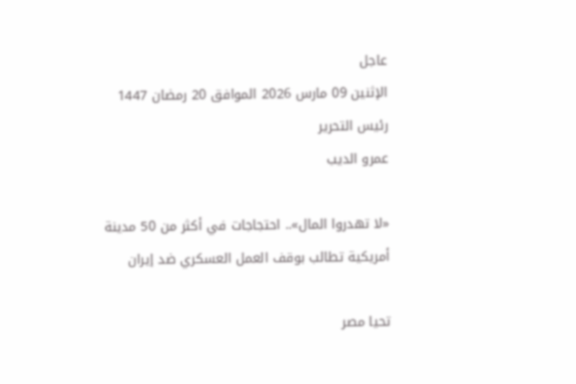عاجل
الإثنين 09 مارس 2026 الموافق 20 رمضان 1447
رئيس التحرير
عمرو الديب

«لا تهدروا المال».. احتجاجات في أكثر من 50 مدينة أمريكية تطالب بوقف العمل العسكري ضد إيران

تحيا مصر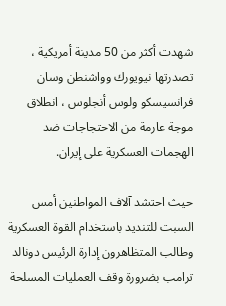شهدت أكثر من 50 مدينة أمريكية ، تصدرتها نيويورك وواشنطن وسان فرانسيسكو ولوس أنجلوس ، انطلاق موجة عارمة من الاحتجاجات ضد الهجمات العسكرية على إيران.

حيث احتشد آلاف المواطنين أمس السبت للتنديد باستخدام القوة العسكرية وطالب المتظاهرون إدارة الرئيس دونالد ترامب بضرورة وقف العمليات المسلحة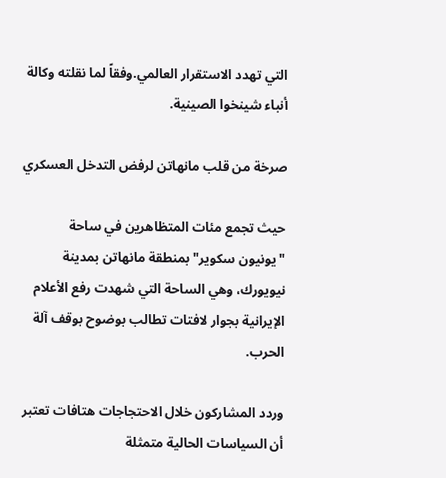التي تهدد الاستقرار العالمي.وفقاً لما نقلته وكالة أنباء شينخوا الصينية.

صرخة من قلب مانهاتن لرفض التدخل العسكري

حيث تجمع مئات المتظاهرين في ساحة "يونيون سكوير" بمنطقة مانهاتن بمدينة نيويورك، وهي الساحة التي شهدت رفع الأعلام الإيرانية بجوار لافتات تطالب بوضوح بوقف آلة الحرب.

وردد المشاركون خلال الاحتجاجات هتافات تعتبر أن السياسات الحالية متمثلة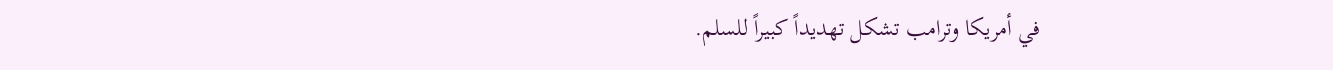في أمريكا وترامب تشكل تهديداً كبيراً للسلم.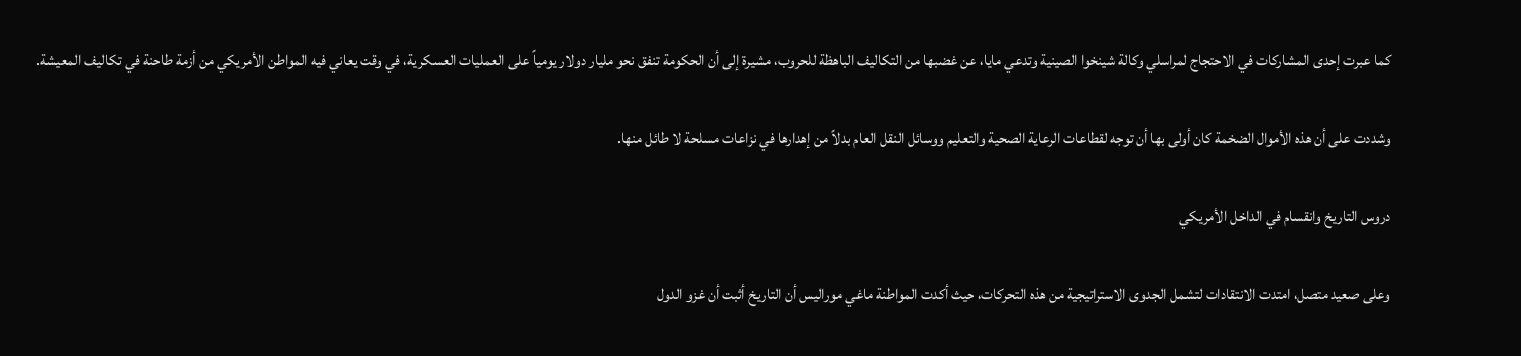كما عبرت إحدى المشاركات في الاحتجاج لمراسلي وكالة شينخوا الصينية وتدعي مايا، عن غضبها من التكاليف الباهظة للحروب، مشيرة إلى أن الحكومة تنفق نحو مليار دولار يومياً على العمليات العسكرية، في وقت يعاني فيه المواطن الأمريكي من أزمة طاحنة في تكاليف المعيشة.

وشددت على أن هذه الأموال الضخمة كان أولى بها أن توجه لقطاعات الرعاية الصحية والتعليم ووسائل النقل العام بدلاً من إهدارها في نزاعات مسلحة لا طائل منها.

دروس التاريخ وانقسام في الداخل الأمريكي

وعلى صعيد متصل، امتدت الانتقادات لتشمل الجدوى الاستراتيجية من هذه التحركات، حيث أكدت المواطنة ماغي موراليس أن التاريخ أثبت أن غزو الدول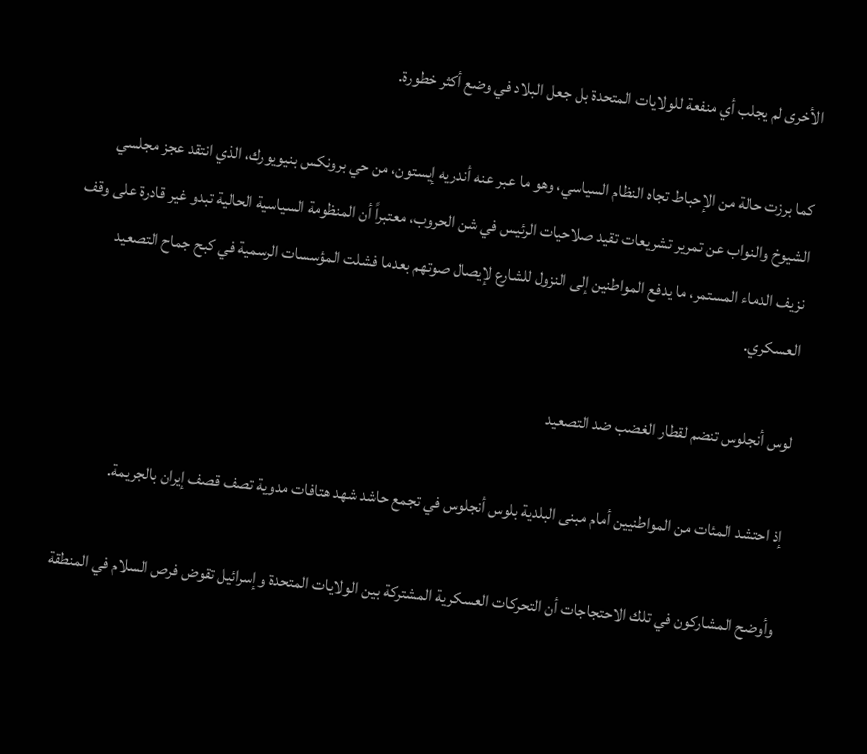الأخرى لم يجلب أي منفعة للولايات المتحدة بل جعل البلاد في وضع أكثر خطورة.

كما برزت حالة من الإحباط تجاه النظام السياسي، وهو ما عبر عنه أندريه إيستون، من حي برونكس بنيويورك، الذي انتقد عجز مجلسي الشيوخ والنواب عن تمرير تشريعات تقيد صلاحيات الرئيس في شن الحروب، معتبراً أن المنظومة السياسية الحالية تبدو غير قادرة على وقف نزيف الدماء المستمر، ما يدفع المواطنين إلى النزول للشارع لإيصال صوتهم بعدما فشلت المؤسسات الرسمية في كبح جماح التصعيد العسكري.

لوس أنجلوس تنضم لقطار الغضب ضد التصعيد

إذ احتشد المئات من المواطنيين أمام مبنى البلدية بلوس أنجلوس في تجمع حاشد شهد هتافات مدوية تصف قصف إيران بالجريمة.

وأوضح المشاركون في تلك الاحتجاجات أن التحركات العسكرية المشتركة بين الولايات المتحدة وإسرائيل تقوض فرص السلام في المنطقة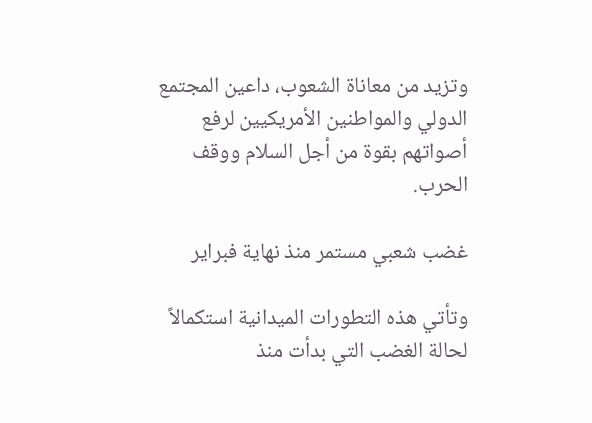وتزيد من معاناة الشعوب، داعين المجتمع الدولي والمواطنين الأمريكيين لرفع أصواتهم بقوة من أجل السلام ووقف الحرب.

غضب شعبي مستمر منذ نهاية فبراير

وتأتي هذه التطورات الميدانية استكمالاً لحالة الغضب التي بدأت منذ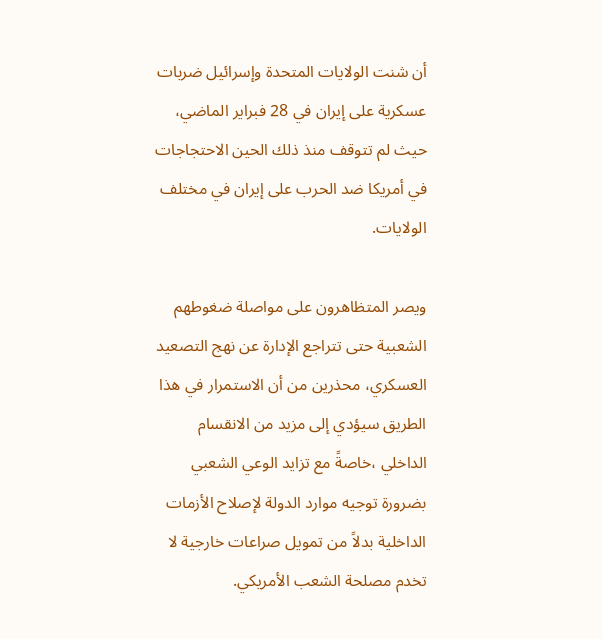أن شنت الولايات المتحدة وإسرائيل ضربات عسكرية على إيران في 28 فبراير الماضي، حيث لم تتوقف منذ ذلك الحين الاحتجاجات في أمريكا ضد الحرب على إيران في مختلف الولايات.

ويصر المتظاهرون على مواصلة ضغوطهم الشعبية حتى تتراجع الإدارة عن نهج التصعيد العسكري، محذرين من أن الاستمرار في هذا الطريق سيؤدي إلى مزيد من الانقسام الداخلي ،خاصةً مع تزايد الوعي الشعبي بضرورة توجيه موارد الدولة لإصلاح الأزمات الداخلية بدلاً من تمويل صراعات خارجية لا تخدم مصلحة الشعب الأمريكي.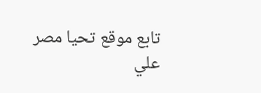تابع موقع تحيا مصر علي